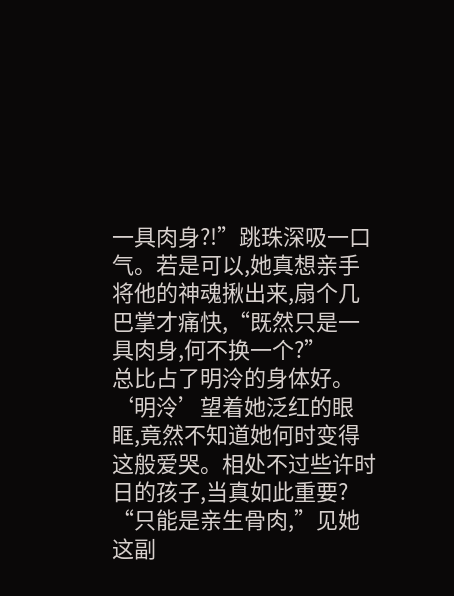一具肉身?!”跳珠深吸一口气。若是可以,她真想亲手将他的神魂揪出来,扇个几巴掌才痛快,“既然只是一具肉身,何不换一个?”
总比占了明泠的身体好。
‘明泠’望着她泛红的眼眶,竟然不知道她何时变得这般爱哭。相处不过些许时日的孩子,当真如此重要?
“只能是亲生骨肉,”见她这副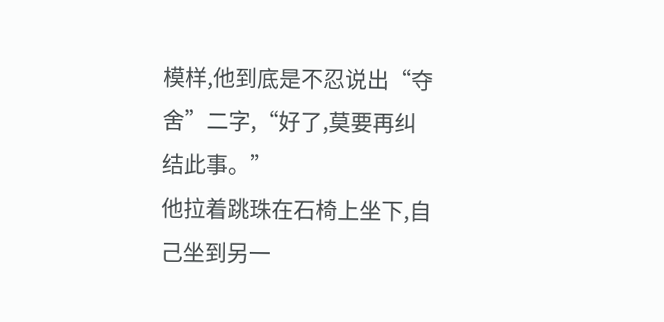模样,他到底是不忍说出“夺舍”二字,“好了,莫要再纠结此事。”
他拉着跳珠在石椅上坐下,自己坐到另一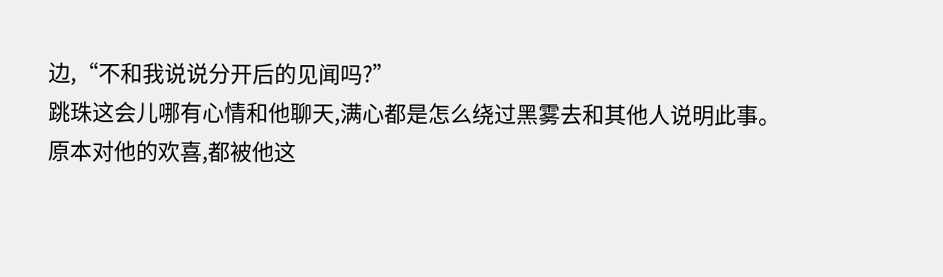边,“不和我说说分开后的见闻吗?”
跳珠这会儿哪有心情和他聊天,满心都是怎么绕过黑雾去和其他人说明此事。
原本对他的欢喜,都被他这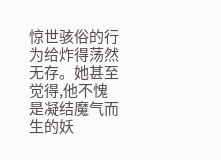惊世骇俗的行为给炸得荡然无存。她甚至觉得,他不愧是凝结魔气而生的妖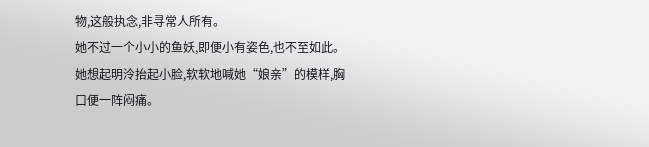物,这般执念,非寻常人所有。
她不过一个小小的鱼妖,即便小有姿色,也不至如此。
她想起明泠抬起小脸,软软地喊她“娘亲”的模样,胸口便一阵闷痛。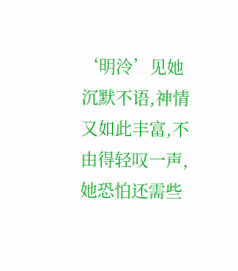‘明泠’见她沉默不语,神情又如此丰富,不由得轻叹一声,她恐怕还需些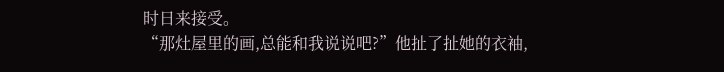时日来接受。
“那灶屋里的画,总能和我说说吧?”他扯了扯她的衣袖,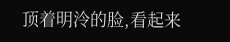顶着明泠的脸,看起来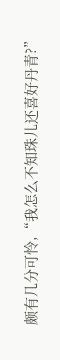颇有几分可怜,“我怎么不知珠儿还喜好丹青?”